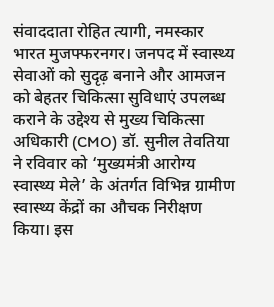संवाददाता रोहित त्यागी, नमस्कार भारत मुजफ्फरनगर। जनपद में स्वास्थ्य सेवाओं को सुदृढ़ बनाने और आमजन को बेहतर चिकित्सा सुविधाएं उपलब्ध कराने के उद्देश्य से मुख्य चिकित्सा अधिकारी (CMO) डॉ. सुनील तेवतिया ने रविवार को ‘मुख्यमंत्री आरोग्य स्वास्थ्य मेले’ के अंतर्गत विभिन्न ग्रामीण स्वास्थ्य केंद्रों का औचक निरीक्षण किया। इस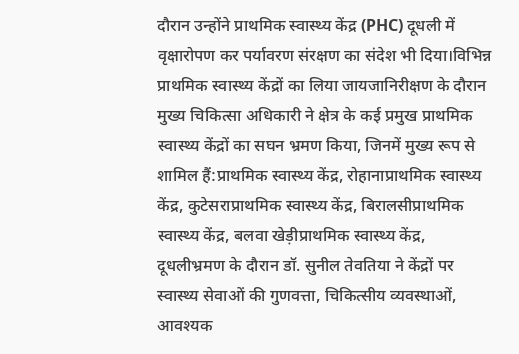दौरान उन्होंने प्राथमिक स्वास्थ्य केंद्र (PHC) दूधली में वृक्षारोपण कर पर्यावरण संरक्षण का संदेश भी दिया।विभिन्न प्राथमिक स्वास्थ्य केंद्रों का लिया जायजानिरीक्षण के दौरान मुख्य चिकित्सा अधिकारी ने क्षेत्र के कई प्रमुख प्राथमिक स्वास्थ्य केंद्रों का सघन भ्रमण किया, जिनमें मुख्य रूप से शामिल हैं:प्राथमिक स्वास्थ्य केंद्र, रोहानाप्राथमिक स्वास्थ्य केंद्र, कुटेसराप्राथमिक स्वास्थ्य केंद्र, बिरालसीप्राथमिक स्वास्थ्य केंद्र, बलवा खेड़ीप्राथमिक स्वास्थ्य केंद्र, दूधलीभ्रमण के दौरान डॉ. सुनील तेवतिया ने केंद्रों पर स्वास्थ्य सेवाओं की गुणवत्ता, चिकित्सीय व्यवस्थाओं, आवश्यक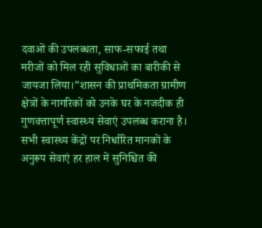दवाओं की उपलब्धता, साफ-सफाई तथा मरीजों को मिल रही सुविधाओं का बारीकी से जायजा लिया।”शासन की प्राथमिकता ग्रामीण क्षेत्रों के नागरिकों को उनके घर के नजदीक ही गुणवत्तापूर्ण स्वास्थ्य सेवाएं उपलब्ध कराना है। सभी स्वास्थ्य केंद्रों पर निर्धारित मानकों के अनुरूप सेवाएं हर हाल में सुनिश्चित की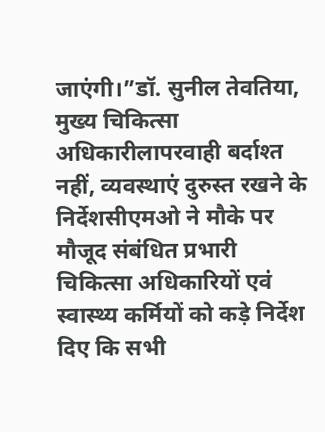जाएंगी।”डॉ. सुनील तेवतिया, मुख्य चिकित्सा अधिकारीलापरवाही बर्दाश्त नहीं, व्यवस्थाएं दुरुस्त रखने के निर्देशसीएमओ ने मौके पर मौजूद संबंधित प्रभारी चिकित्सा अधिकारियों एवं स्वास्थ्य कर्मियों को कड़े निर्देश दिए कि सभी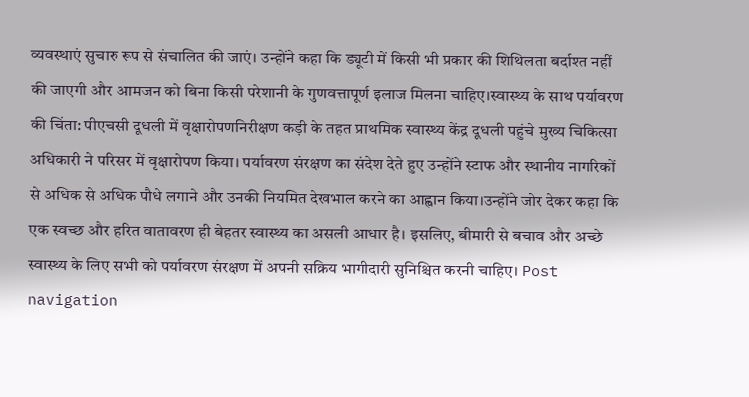व्यवस्थाएं सुचारु रूप से संचालित की जाएं। उन्होंने कहा कि ड्यूटी में किसी भी प्रकार की शिथिलता बर्दाश्त नहीं की जाएगी और आमजन को बिना किसी परेशानी के गुणवत्तापूर्ण इलाज मिलना चाहिए।स्वास्थ्य के साथ पर्यावरण की चिंता: पीएचसी दूधली में वृक्षारोपणनिरीक्षण कड़ी के तहत प्राथमिक स्वास्थ्य केंद्र दूधली पहुंचे मुख्य चिकित्सा अधिकारी ने परिसर में वृक्षारोपण किया। पर्यावरण संरक्षण का संदेश देते हुए उन्होंने स्टाफ और स्थानीय नागरिकों से अधिक से अधिक पौधे लगाने और उनकी नियमित देखभाल करने का आह्वान किया।उन्होंने जोर देकर कहा कि एक स्वच्छ और हरित वातावरण ही बेहतर स्वास्थ्य का असली आधार है। इसलिए, बीमारी से बचाव और अच्छे स्वास्थ्य के लिए सभी को पर्यावरण संरक्षण में अपनी सक्रिय भागीदारी सुनिश्चित करनी चाहिए। Post navigation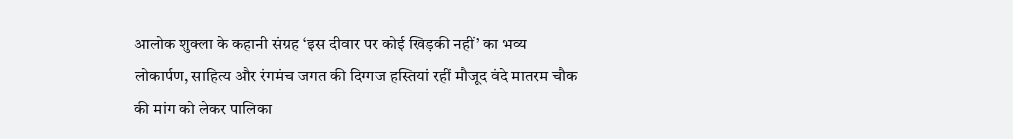आलोक शुक्ला के कहानी संग्रह ‘इस दीवार पर कोई खिड़की नहीं’ का भव्य लोकार्पण, साहित्य और रंगमंच जगत की दिग्गज हस्तियां रहीं मौजूद वंदे मातरम चौक की मांग को लेकर पालिका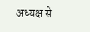अध्यक्ष से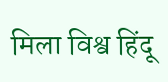मिला विश्व हिंदू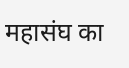महासंघ का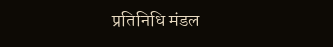प्रतिनिधि मंडल